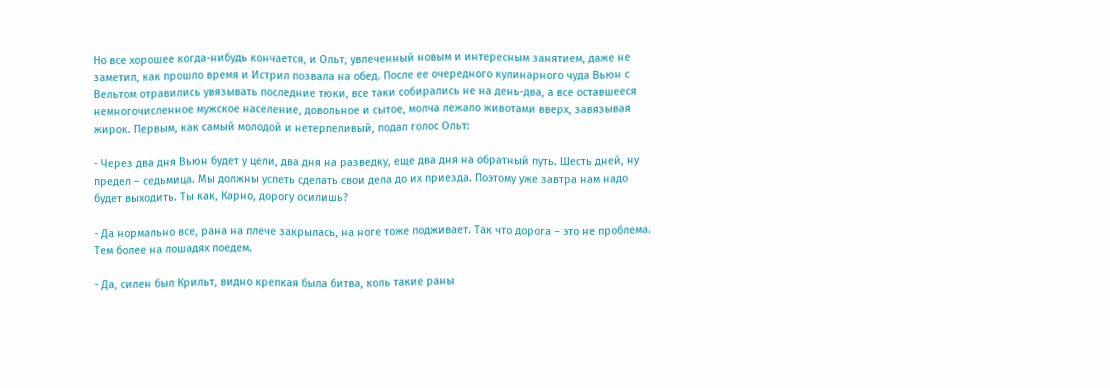Но все хорошее когда-нибудь кончается, и Ольт, увлеченный новым и интересным занятием, даже не заметил, как прошло время и Истрил позвала на обед. После ее очередного кулинарного чуда Вьюн с Вельтом отравились увязывать последние тюки, все таки собирались не на день-два, а все оставшееся немногочисленное мужское население, довольное и сытое, молча лежало животами вверх, завязывая жирок. Первым, как самый молодой и нетерпеливый, подал голос Ольт:

- Через два дня Вьюн будет у цели, два дня на разведку, еще два дня на обратный путь. Шесть дней, ну предел – седьмица. Мы должны успеть сделать свои дела до их приезда. Поэтому уже завтра нам надо будет выходить. Ты как, Карно, дорогу осилишь?

- Да нормально все, рана на плече закрылась, на ноге тоже подживает. Так что дорога – это не проблема. Тем более на лошадях поедем.

- Да, силен был Крильт, видно крепкая была битва, коль такие раны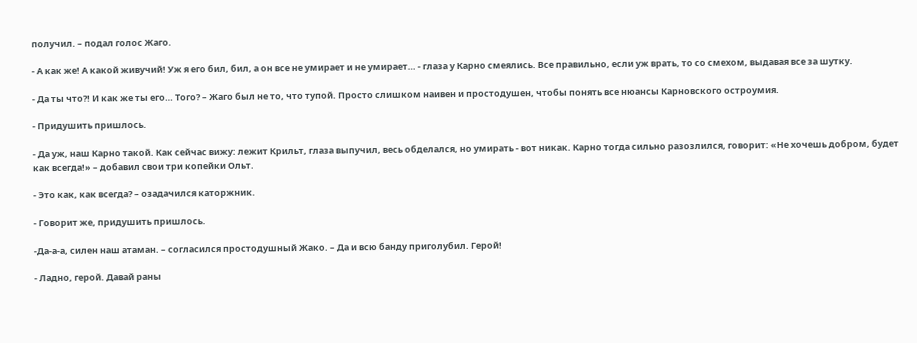получил. – подал голос Жаго.

- А как же! А какой живучий! Уж я его бил, бил, а он все не умирает и не умирает… - глаза у Карно смеялись. Все правильно, если уж врать, то со смехом, выдавая все за шутку.

- Да ты что?! И как же ты его… Того? – Жаго был не то, что тупой. Просто слишком наивен и простодушен, чтобы понять все нюансы Карновского остроумия.

- Придушить пришлось.

- Да уж, наш Карно такой. Как сейчас вижу: лежит Крильт, глаза выпучил, весь обделался, но умирать - вот никак. Карно тогда сильно разозлился, говорит: «Не хочешь добром, будет как всегда!» – добавил свои три копейки Ольт.

- Это как, как всегда? – озадачился каторжник.

- Говорит же, придушить пришлось.

-Да-а-а, силен наш атаман. – согласился простодушный Жако. – Да и всю банду приголубил. Герой!

- Ладно, герой. Давай раны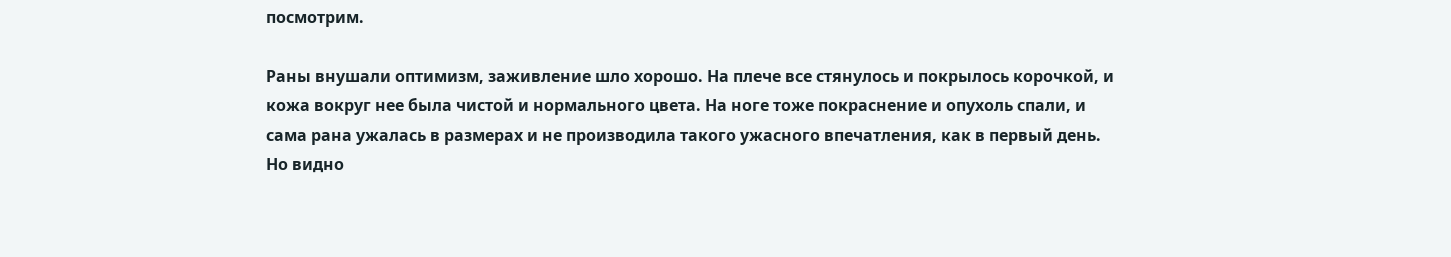посмотрим.

Раны внушали оптимизм, заживление шло хорошо. На плече все стянулось и покрылось корочкой, и кожа вокруг нее была чистой и нормального цвета. На ноге тоже покраснение и опухоль спали, и сама рана ужалась в размерах и не производила такого ужасного впечатления, как в первый день. Но видно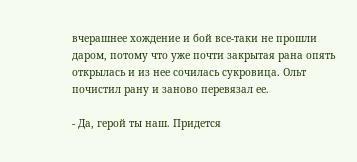вчерашнее хождение и бой все-таки не прошли даром, потому что уже почти закрытая рана опять открылась и из нее сочилась сукровица. Ольт почистил рану и заново перевязал ее.

- Да, герой ты наш. Придется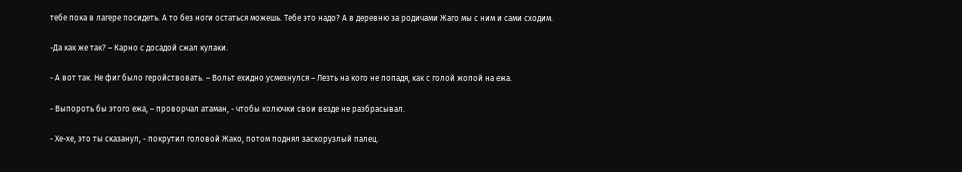тебе пока в лагере посидеть. А то без ноги остаться можешь. Тебе это надо? А в деревню за родичами Жаго мы с ним и сами сходим.

-Да как же так? – Карно с досадой сжал кулаки.

- А вот так. Не фиг было геройствовать. – Вольт ехидно усмехнулся – Лезть на кого не попадя, как с голой жопой на ежа.

- Выпороть бы этого ежа, – проворчал атаман, - чтобы колючки свои везде не разбрасывал.

- Хе-хе, это ты сказанул, - покрутил головой Жако, потом поднял заскорузлый палец.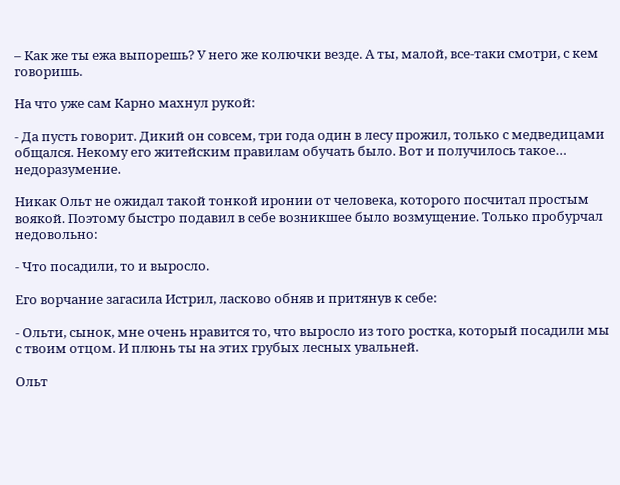– Как же ты ежа выпорешь? У него же колючки везде. А ты, малой, все-таки смотри, с кем говоришь.

На что уже сам Карно махнул рукой:

- Да пусть говорит. Дикий он совсем, три года один в лесу прожил, только с медведицами общался. Некому его житейским правилам обучать было. Вот и получилось такое… недоразумение.

Никак Ольт не ожидал такой тонкой иронии от человека, которого посчитал простым воякой. Поэтому быстро подавил в себе возникшее было возмущение. Только пробурчал недовольно:

- Что посадили, то и выросло.

Его ворчание загасила Истрил, ласково обняв и притянув к себе:

- Ольти, сынок, мне очень нравится то, что выросло из того ростка, который посадили мы с твоим отцом. И плюнь ты на этих грубых лесных увальней.

Ольт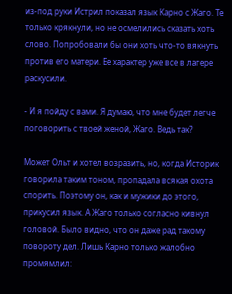из-под руки Истрил показал язык Карно с Жаго. Те только крякнули, но не осмелились сказать хоть слово. Попробовали бы они хоть что-то вякнуть против его матери. Ее характер уже все в лагере раскусили.

- И я пойду с вами. Я думаю, что мне будет легче поговорить с твоей женой, Жаго. Ведь так?

Может Ольт и хотел возразить, но, когда Историк говорила таким тоном, пропадала всякая охота спорить. Поэтому он, как и мужики до этого, прикусил язык. А Жаго только согласно кивнул головой. Было видно, что он даже рад такому повороту дел. Лишь Карно только жалобно промямлил: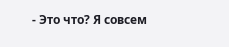- Это что? Я совсем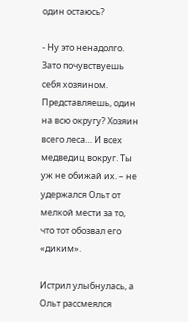один остаюсь?

- Ну это ненадолго. Зато почувствуешь себя хозяином. Представляешь, один на всю округу? Хозяин всего леса… И всех медведиц вокруг. Ты уж не обижай их. – не удержался Ольт от мелкой мести за то, что тот обозвал его «диким».

Истрил улыбнулась, а Ольт рассмеялся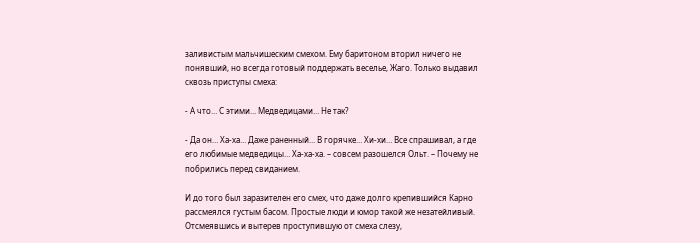заливистым мальчишеским смехом. Ему баритоном вторил ничего не понявший, но всегда готовый поддержать веселье, Жаго. Только выдавил сквозь приступы смеха:

- А что… С этими… Медведицами… Не так?

- Да он… Ха-ха… Даже раненный… В горячке… Хи-хи… Все спрашивал, а где его любимые медведицы… Ха-ха-ха. – совсем разошелся Ольт. – Почему не побрились перед свиданием.

И до того был заразителен его смех, что даже долго крепившийся Карно рассмеялся густым басом. Простые люди и юмор такой же незатейливый. Отсмеявшись и вытерев проступившую от смеха слезу,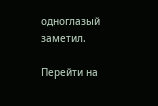одноглазый заметил.

Перейти на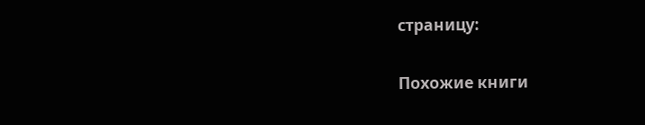страницу:

Похожие книги